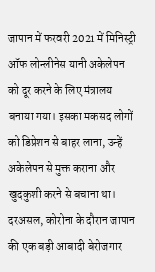जापान में फरवरी 2021 में मिनिस्ट्री ऑफ लोन्लीनेस यानी अकेलेपन को दूर करने के लिए मंत्रालय बनाया गया। इसका मकसद लोगों को डिप्रेशन से बाहर लाना, उन्हें अकेलेपन से मुक्त कराना और खुदकुशी करने से बचाना था।
दरअसल, कोरोना के दौरान जापान की एक बड़ी आबादी बेरोजगार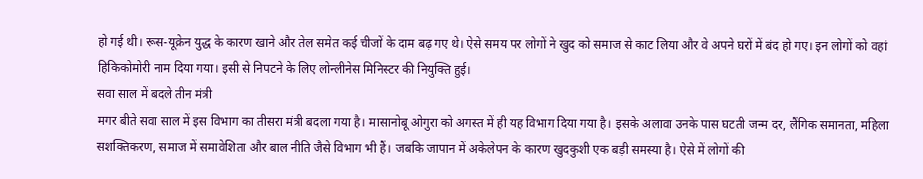हो गई थी। रूस-यूक्रेन युद्ध के कारण खाने और तेल समेत कई चीजों के दाम बढ़ गए थे। ऐसे समय पर लोगों ने खुद को समाज से काट लिया और वे अपने घरों में बंद हो गए। इन लोगों को वहां हिकिकोमोरी नाम दिया गया। इसी से निपटने के लिए लोन्लीनेस मिनिस्टर की नियुक्ति हुई।
सवा साल में बदले तीन मंत्री
मगर बीते सवा साल में इस विभाग का तीसरा मंत्री बदला गया है। मासानोबू ओगुरा को अगस्त में ही यह विभाग दिया गया है। इसके अलावा उनके पास घटती जन्म दर, लैंगिक समानता, महिला सशक्तिकरण, समाज में समावेशिता और बाल नीति जैसे विभाग भी हैं। जबकि जापान में अकेलेपन के कारण खुदकुशी एक बड़ी समस्या है। ऐसे में लोगों की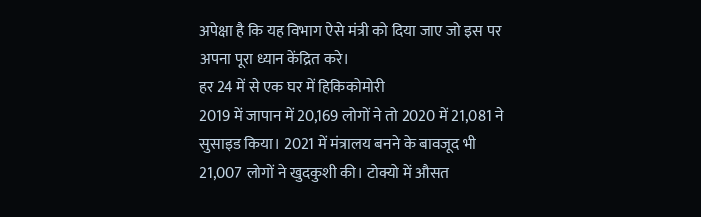अपेक्षा है कि यह विभाग ऐसे मंत्री को दिया जाए जो इस पर अपना पूरा ध्यान केंद्रित करे।
हर 24 में से एक घर में हिकिकोमोरी
2019 में जापान में 20,169 लोगों ने तो 2020 में 21,081 ने सुसाइड किया। 2021 में मंत्रालय बनने के बावजूद भी 21,007 लोगों ने खुदकुशी की। टोक्यो में औसत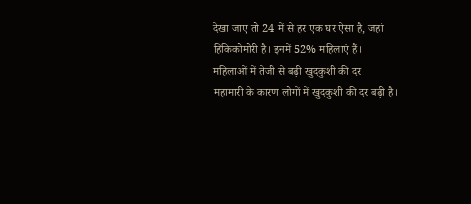देखा जाए तो 24 में से हर एक घर ऐसा है, जहां हिकिकोमोरी है। इनमें 52% महिलाएं हैं।
महिलाओं में तेजी से बढ़ी खुदकुशी की दर
महामारी के कारण लोगों में खुदकुशी की दर बढ़ी है।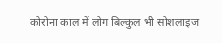कोरोना काल में लोग बिल्कुल भी सोशलाइज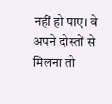नहीं हो पाए। वे अपने दोस्तों से मिलना तो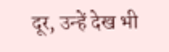दूर, उन्हें देख भी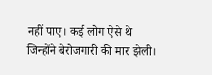नहीं पाए। कई लोग ऐसे थे जिन्होंने बेरोजगारी की मार झेली।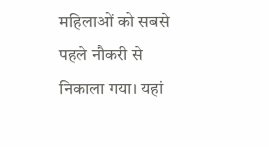महिलाओं को सबसे पहले नौकरी से निकाला गया। यहां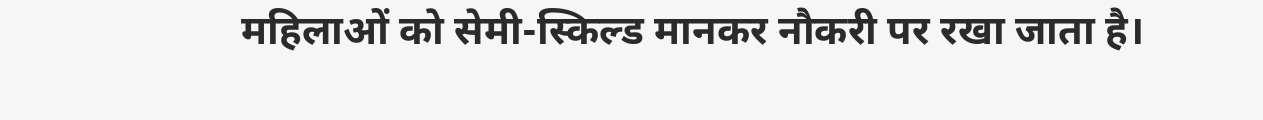महिलाओं को सेमी-स्किल्ड मानकर नौकरी पर रखा जाता है।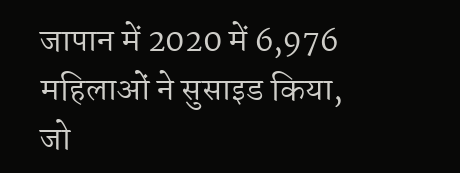जापान में 2020 में 6,976 महिलाओं ने सुसाइड किया, जो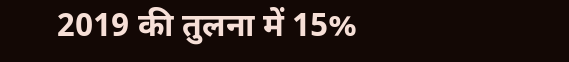2019 की तुलना में 15%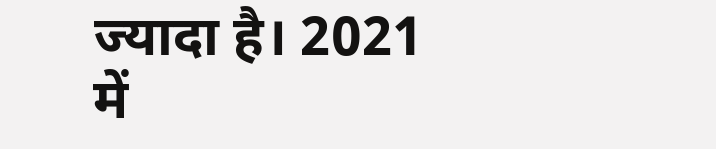ज्यादा है। 2021 में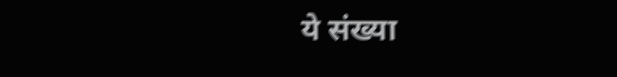ये संख्या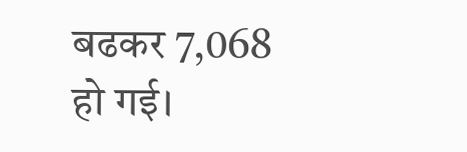बढकर 7,068 हो गई।